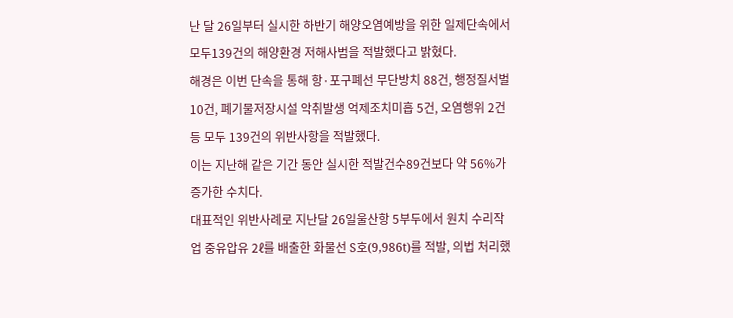난 달 26일부터 실시한 하반기 해양오염예방을 위한 일제단속에서 모두139건의 해양환경 저해사범을 적발했다고 밝혔다.
해경은 이번 단속을 통해 항·포구폐선 무단방치 88건, 행정질서벌 10건, 폐기물저장시설 악취발생 억제조치미흡 5건, 오염행위 2건 등 모두 139건의 위반사항을 적발했다.
이는 지난해 같은 기간 동안 실시한 적발건수89건보다 약 56%가 증가한 수치다.
대표적인 위반사례로 지난달 26일울산항 5부두에서 원치 수리작업 중유압유 2ℓ를 배출한 화물선 S호(9,986t)를 적발, 의법 처리했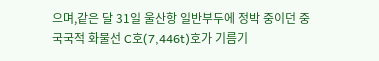으며,같은 달 31일 울산항 일반부두에 정박 중이던 중국국적 화물선 C호(7,446t)호가 기름기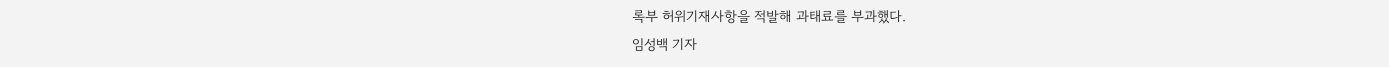록부 허위기재사항을 적발해 과태료를 부과했다.
임성백 기자